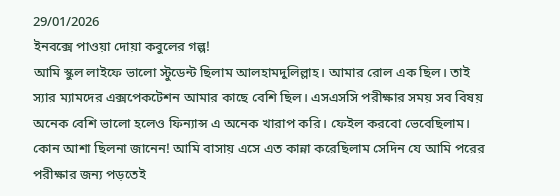29/01/2026
ইনবক্সে পাওয়া দোয়া কবুলের গল্প!
আমি স্কুল লাইফে ভালো স্টুডেন্ট ছিলাম আলহামদুলিল্লাহ। আমার রোল এক ছিল। তাই স্যার ম্যামদের এক্সপেকটেশন আমার কাছে বেশি ছিল। এসএসসি পরীক্ষার সময় সব বিষয় অনেক বেশি ভালো হলেও ফিন্যান্স এ অনেক খারাপ করি। ফেইল করবো ভেবেছিলাম।
কোন আশা ছিলনা জানেন! আমি বাসায় এসে এত কান্না করেছিলাম সেদিন যে আমি পরের পরীক্ষার জন্য পড়তেই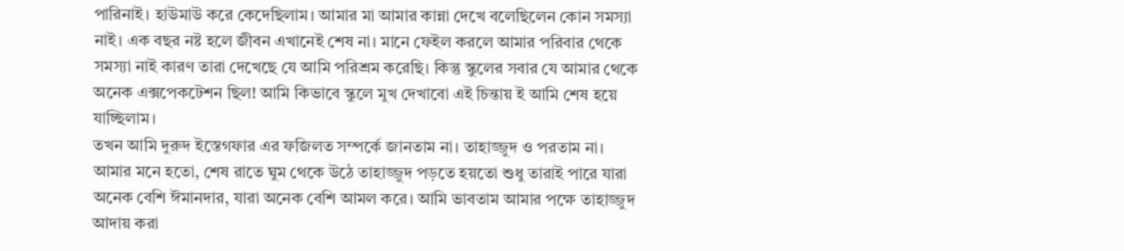পারিনাই। হাউমাউ করে কেদেছিলাম। আমার মা আমার কান্না দেখে বলেছিলেন কোন সমস্যা নাই। এক বছর নষ্ট হলে জীবন এখানেই শেষ না। মানে ফেইল করলে আমার পরিবার থেকে সমস্যা নাই কারণ তারা দেখেছে যে আমি পরিশ্রম করেছি। কিন্তু স্কুলের সবার যে আমার থেকে অনেক এক্সপেকটেশন ছিল! আমি কিভাবে স্কুলে মুখ দেখাবো এই চিন্তায় ই আমি শেষ হয়ে যাচ্ছিলাম।
তখন আমি দুরুদ ইস্তেগফার এর ফজিলত সম্পর্কে জানতাম না। তাহাজ্জুদ ও পরতাম না। আমার মনে হতো, শেষ রাতে ঘুম থেকে উঠে তাহাজ্জুদ পড়তে হয়তো শুধু তারাই পারে যারা অনেক বেশি ঈমানদার, যারা অনেক বেশি আমল করে। আমি ভাবতাম আমার পক্ষে তাহাজ্জুদ আদায় করা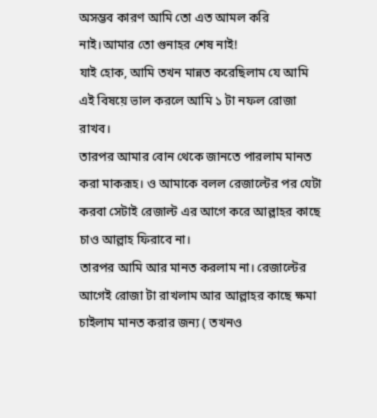অসম্ভব কারণ আমি তো এত আমল করি নাই।আমার তো গুনাহর শেষ নাই!
যাই হোক, আমি তখন মান্নত করেছিলাম যে আমি এই বিষয়ে ভাল করলে আমি ১ টা নফল রোজা রাখব।
তারপর আমার বোন থেকে জানতে পারলাম মানত করা মাকরূহ। ও আমাকে বলল রেজাল্টের পর যেটা করবা সেটাই রেজাল্ট এর আগে করে আল্লাহর কাছে চাও আল্লাহ ফিরাবে না।
তারপর আমি আর মানত করলাম না। রেজাল্টের আগেই রোজা টা রাখলাম আর আল্লাহর কাছে ক্ষমা চাইলাম মানত করার জন্য ( তখনও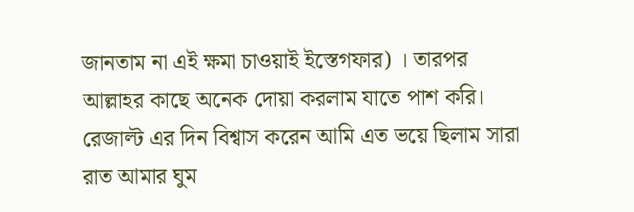জানতাম না এই ক্ষমা চাওয়াই ইস্তেগফার) । তারপর আল্লাহর কাছে অনেক দোয়া করলাম যাতে পাশ করি।
রেজাল্ট এর দিন বিশ্বাস করেন আমি এত ভয়ে ছিলাম সারা রাত আমার ঘুম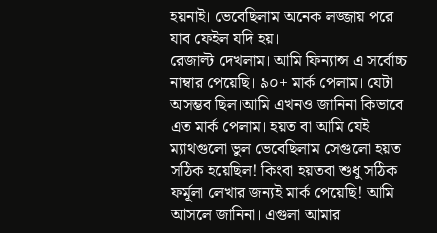হয়নাই। ভেবেছিলাম অনেক লজ্জায় পরে যাব ফেইল যদি হয়।
রেজাল্ট দেখলাম। আমি ফিন্যান্স এ সর্বোচ্চ নাম্বার পেয়েছি। ৯০+ মার্ক পেলাম। যেটা অসম্ভব ছিল।আমি এখনও জানিনা কিভাবে এত মার্ক পেলাম। হয়ত বা আমি যেই ম্যাথগুলো ভুল ভেবেছিলাম সেগুলো হয়ত সঠিক হয়েছিল! কিংবা হয়তবা শুধু সঠিক ফর্মূলা লেখার জন্যই মার্ক পেয়েছি! আমি আসলে জানিনা। এগুলা আমার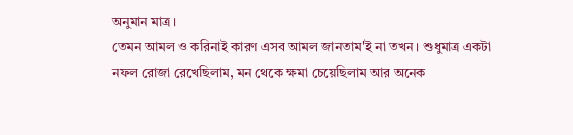অনুমান মাত্র।
তেমন আমল ও করিনাই কারণ এসব আমল জানতাম'ই না তখন। শুধুমাত্র একটা নফল রোজা রেখেছিলাম, মন থেকে ক্ষমা চেয়েছিলাম আর অনেক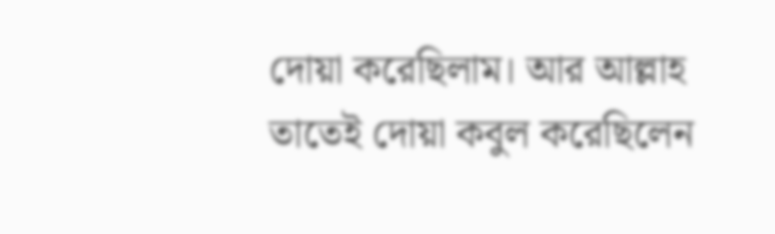দোয়া করেছিলাম। আর আল্লাহ তাতেই দোয়া কবুল করেছিলেন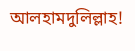আলহামদুলিল্লাহ!